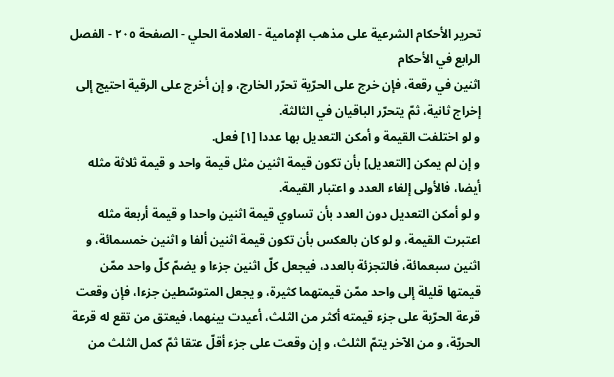تحرير الأحكام الشرعية على مذهب الإمامية - العلامة الحلي - الصفحة ٢٠٥ - الفصل الرابع في الأحكام
اثنين في رقعة، فإن خرج على الحرّية تحرّر الخارج، و إن أخرج على الرقية احتيج إلى إخراج ثانية، ثمّ يتحرّر الباقيان في الثالثة.
و لو اختلفت القيمة و أمكن التعديل بها عددا [١] فعل.
و إن لم يمكن [التعديل] بأن تكون قيمة اثنين مثل قيمة واحد و قيمة ثلاثة مثله أيضا، فالأولى إلغاء العدد و اعتبار القيمة.
و لو أمكن التعديل دون العدد بأن تساوي قيمة اثنين واحدا و قيمة أربعة مثله اعتبرت القيمة، و لو كان بالعكس بأن تكون قيمة اثنين ألفا و اثنين خمسمائة، و اثنين سبعمائة، فالتجزئة بالعدد، فيجعل كلّ اثنين جزءا و يضمّ كلّ واحد ممّن قيمتها قليلة إلى واحد ممّن قيمتهما كثيرة، و يجعل المتوسّطين جزءا، فإن وقعت قرعة الحرّية على جزء قيمته أكثر من الثلث، أعيدت بينهما، فيعتق من تقع له قرعة الحريّة، و من الآخر يتمّ الثلث، و إن وقعت على جزء أقلّ عتقا ثمّ كمل الثلث من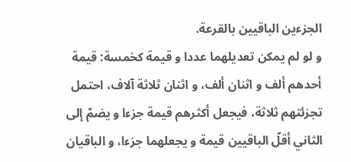الجزءين الباقيين بالقرعة.
و لو لم يمكن تعديلهما عددا و قيمة كخمسة: قيمة أحدهم ألف و اثنان ألف، و اثنان ثلاثة آلاف، احتمل تجزئتهم ثلاثة، فيجعل أكثرهم قيمة جزءا و يضمّ إلى الثاني أقلّ الباقيين قيمة و يجعلهما جزءا، و الباقيان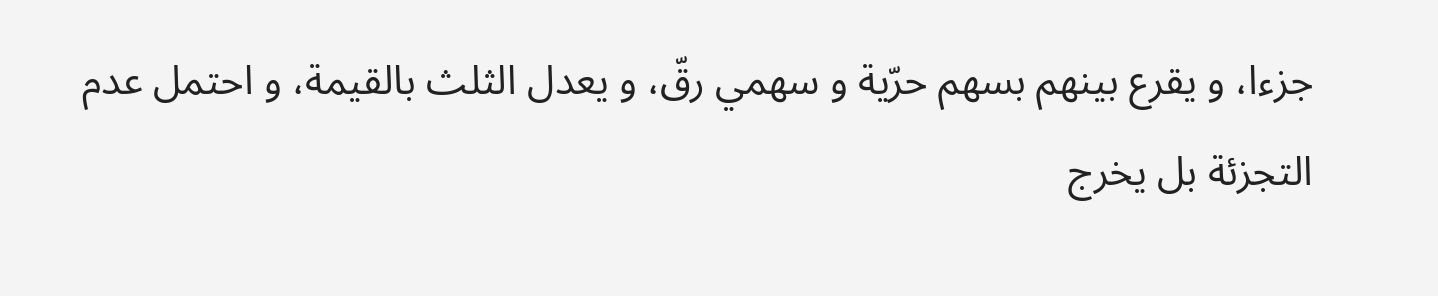جزءا، و يقرع بينهم بسهم حرّية و سهمي رقّ، و يعدل الثلث بالقيمة، و احتمل عدم التجزئة بل يخرج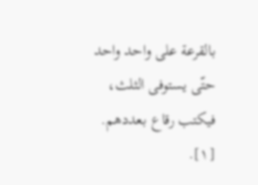بالقرعة على واحد واحد حتّى يستوفى الثلث، فيكتب رقاع بعددهم.
[١].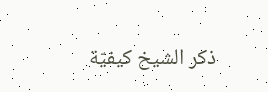ذكر الشيخ كيفيّة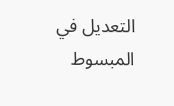التعديل في المبسوط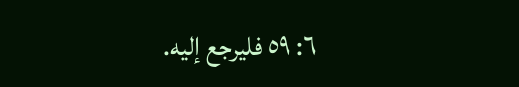٦: ٥٩ فليرجع إليه.